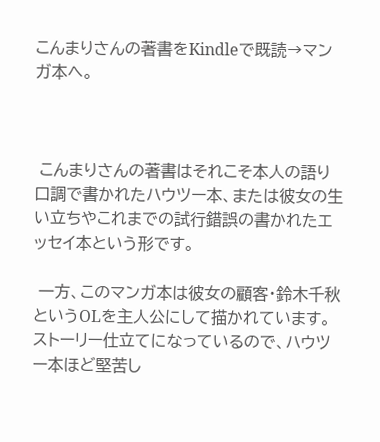こんまりさんの著書をKindleで既読→マンガ本へ。



 こんまりさんの著書はそれこそ本人の語り口調で書かれたハウツー本、または彼女の生い立ちやこれまでの試行錯誤の書かれたエッセイ本という形です。

 一方、このマンガ本は彼女の顧客・鈴木千秋というOLを主人公にして描かれています。ストーリー仕立てになっているので、ハウツー本ほど堅苦し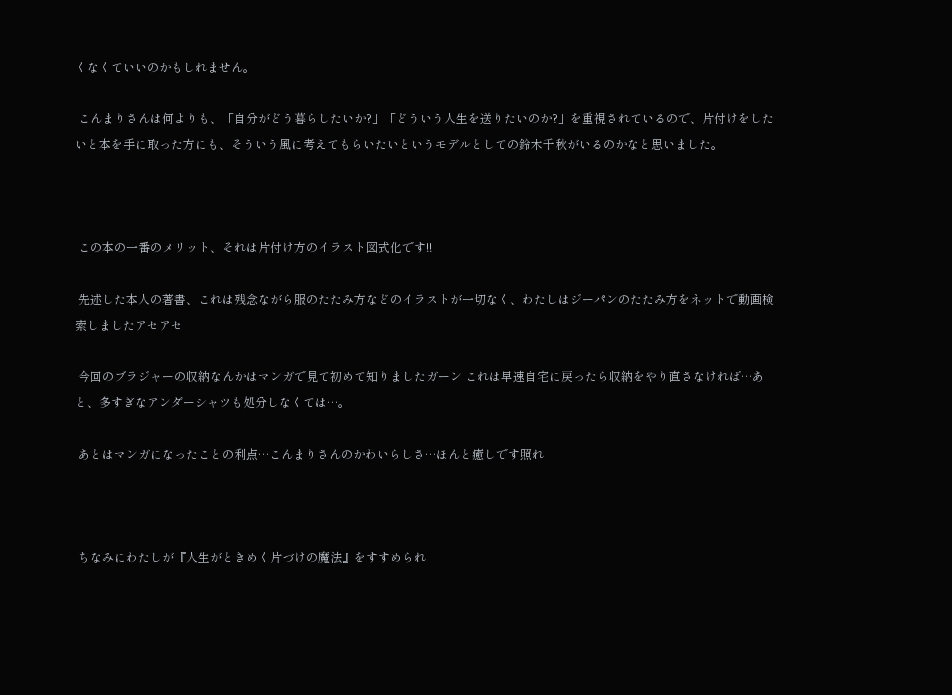くなくていいのかもしれません。

 こんまりさんは何よりも、「自分がどう暮らしたいか?」「どういう人生を送りたいのか?」を重視されているので、片付けをしたいと本を手に取った方にも、そういう風に考えてもらいたいというモデルとしての鈴木千秋がいるのかなと思いました。



 この本の一番のメリット、それは片付け方のイラスト図式化です!!

 先述した本人の著書、これは残念ながら服のたたみ方などのイラストが一切なく、わたしはジーパンのたたみ方をネットで動画検索しましたアセアセ

 今回のブラジャーの収納なんかはマンガで見て初めて知りましたガーン これは早速自宅に戻ったら収納をやり直さなければ…あと、多すぎなアンダーシャツも処分しなくては…。

 あとはマンガになったことの利点…こんまりさんのかわいらしさ…ほんと癒しです照れ



 ちなみにわたしが『人生がときめく片づけの魔法』をすすめられ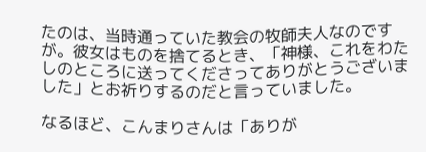たのは、当時通っていた教会の牧師夫人なのですが。彼女はものを捨てるとき、「神様、これをわたしのところに送ってくださってありがとうございました」とお祈りするのだと言っていました。

なるほど、こんまりさんは「ありが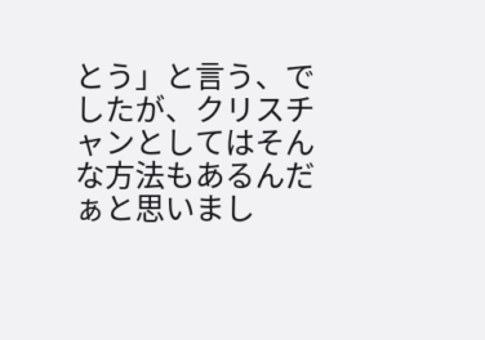とう」と言う、でしたが、クリスチャンとしてはそんな方法もあるんだぁと思いまし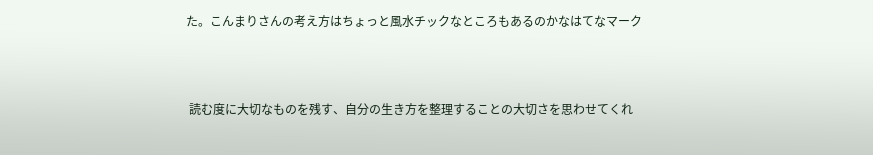た。こんまりさんの考え方はちょっと風水チックなところもあるのかなはてなマーク



 読む度に大切なものを残す、自分の生き方を整理することの大切さを思わせてくれ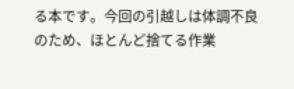る本です。今回の引越しは体調不良のため、ほとんど捨てる作業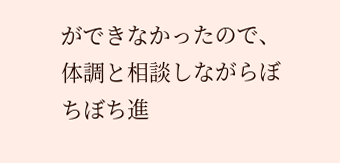ができなかったので、体調と相談しながらぼちぼち進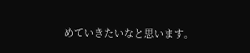めていきたいなと思います。